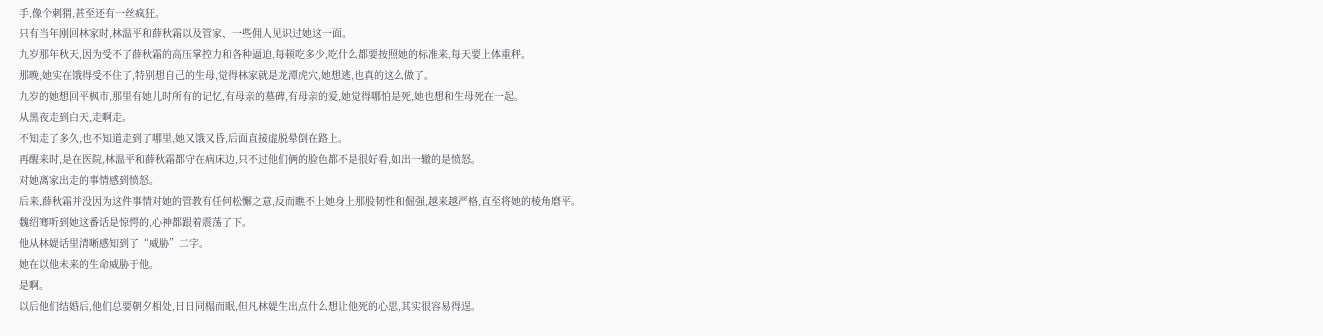手,像个刺猬,甚至还有一丝疯狂。
只有当年刚回林家时,林温平和薛秋霜以及管家、一些佣人见识过她这一面。
九岁那年秋天,因为受不了薛秋霜的高压掌控力和各种逼迫,每顿吃多少,吃什么都要按照她的标准来,每天要上体重秤。
那晚,她实在饿得受不住了,特别想自己的生母,觉得林家就是龙潭虎穴,她想逃,也真的这么做了。
九岁的她想回平枫市,那里有她儿时所有的记忆,有母亲的墓碑,有母亲的爱,她觉得哪怕是死,她也想和生母死在一起。
从黑夜走到白天,走啊走。
不知走了多久,也不知道走到了哪里,她又饿又昏,后面直接虚脱晕倒在路上。
再醒来时,是在医院,林温平和薛秋霜都守在病床边,只不过他们俩的脸色都不是很好看,如出一辙的是愤怒。
对她离家出走的事情感到愤怒。
后来,薛秋霜并没因为这件事情对她的管教有任何松懈之意,反而瞧不上她身上那股韧性和倔强,越来越严格,直至将她的棱角磨平。
魏绍骞听到她这番话是惊愕的,心神都跟着震荡了下。
他从林媞话里清晰感知到了“威胁”二字。
她在以他未来的生命威胁于他。
是啊。
以后他们结婚后,他们总要朝夕相处,日日同榻而眠,但凡林媞生出点什么想让他死的心思,其实很容易得逞。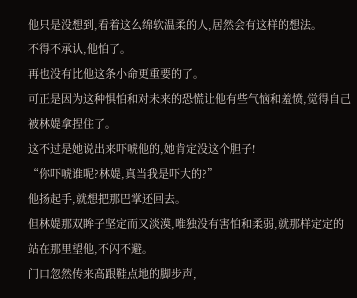他只是没想到,看着这么绵软温柔的人,居然会有这样的想法。
不得不承认,他怕了。
再也没有比他这条小命更重要的了。
可正是因为这种惧怕和对未来的恐慌让他有些气恼和羞愤,觉得自己被林媞拿捏住了。
这不过是她说出来吓唬他的,她肯定没这个胆子!
“你吓唬谁呢?林媞,真当我是吓大的?”
他扬起手,就想把那巴掌还回去。
但林媞那双眸子坚定而又淡漠,唯独没有害怕和柔弱,就那样定定的站在那里望他,不闪不避。
门口忽然传来高跟鞋点地的脚步声,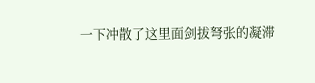一下冲散了这里面剑拔弩张的凝滞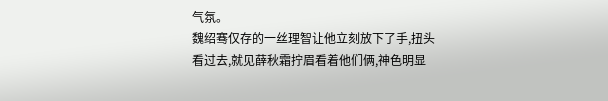气氛。
魏绍骞仅存的一丝理智让他立刻放下了手,扭头看过去,就见薛秋霜拧眉看着他们俩,神色明显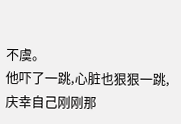不虞。
他吓了一跳,心脏也狠狠一跳,庆幸自己刚刚那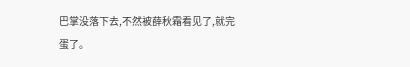巴掌没落下去,不然被薛秋霜看见了,就完蛋了。